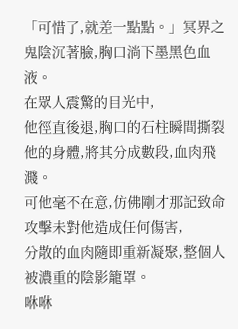「可惜了,就差一點點。」冥界之鬼陰沉著臉,胸口淌下墨黑色血液。
在眾人震驚的目光中,
他徑直後退,胸口的石柱瞬間撕裂他的身體,將其分成數段,血肉飛濺。
可他毫不在意,仿佛剛才那記致命攻擊未對他造成任何傷害,
分散的血肉隨即重新凝聚,整個人被濃重的陰影籠罩。
咻咻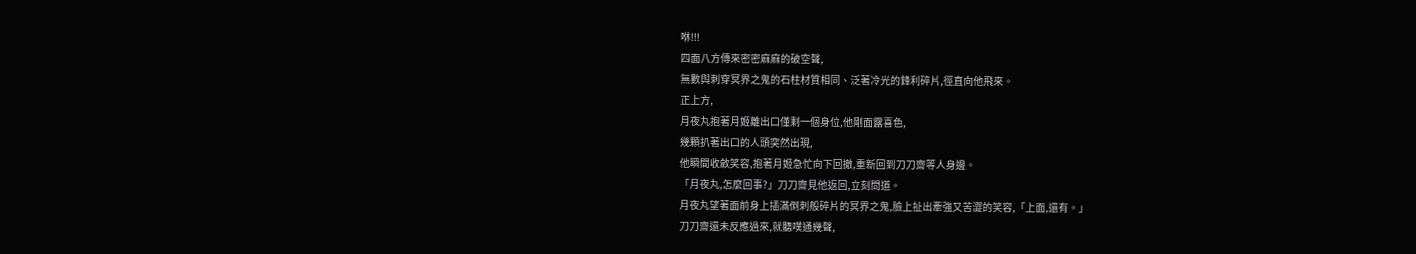咻!!!
四面八方傳來密密麻麻的破空聲,
無數與刺穿冥界之鬼的石柱材質相同、泛著冷光的鋒利碎片,徑直向他飛來。
正上方,
月夜丸抱著月姬離出口僅剩一個身位,他剛面露喜色,
幾顆扒著出口的人頭突然出現,
他瞬間收斂笑容,抱著月姬急忙向下回撤,重新回到刀刀齋等人身邊。
「月夜丸,怎麼回事?」刀刀齋見他返回,立刻問道。
月夜丸望著面前身上插滿倒刺般碎片的冥界之鬼,臉上扯出牽強又苦澀的笑容,「上面,還有。」
刀刀齋還未反應過來,就聽噗通幾聲,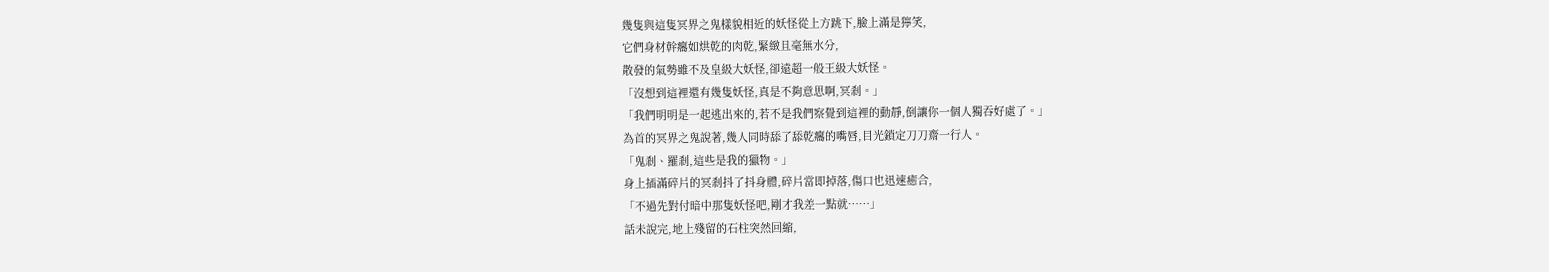幾隻與這隻冥界之鬼樣貌相近的妖怪從上方跳下,臉上滿是獰笑,
它們身材幹癟如烘乾的肉乾,緊緻且毫無水分,
散發的氣勢雖不及皇級大妖怪,卻遠超一般王級大妖怪。
「沒想到這裡還有幾隻妖怪,真是不夠意思啊,冥剎。」
「我們明明是一起逃出來的,若不是我們察覺到這裡的動靜,倒讓你一個人獨吞好處了。」
為首的冥界之鬼說著,幾人同時舔了舔乾癟的嘴唇,目光鎖定刀刀齋一行人。
「鬼剎、羅剎,這些是我的獵物。」
身上插滿碎片的冥剎抖了抖身體,碎片當即掉落,傷口也迅速癒合,
「不過先對付暗中那隻妖怪吧,剛才我差一點就……」
話未說完,地上殘留的石柱突然回縮,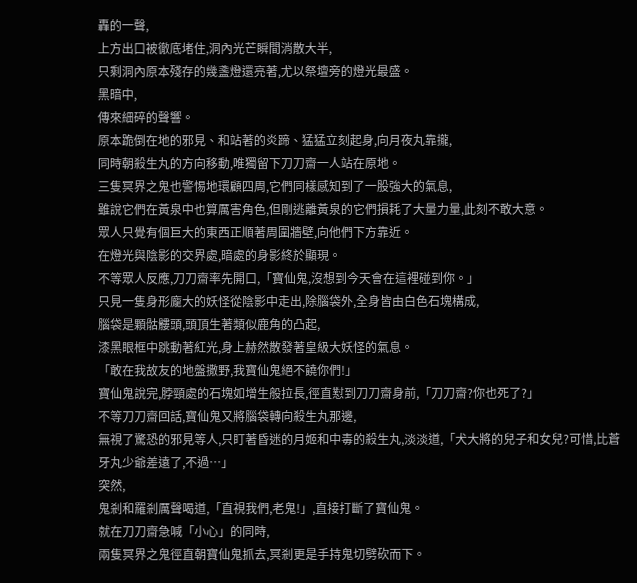轟的一聲,
上方出口被徹底堵住,洞內光芒瞬間消散大半,
只剩洞內原本殘存的幾盞燈還亮著,尤以祭壇旁的燈光最盛。
黑暗中,
傳來細碎的聲響。
原本跪倒在地的邪見、和站著的炎蹄、猛猛立刻起身,向月夜丸靠攏,
同時朝殺生丸的方向移動,唯獨留下刀刀齋一人站在原地。
三隻冥界之鬼也警惕地環顧四周,它們同樣感知到了一股強大的氣息,
雖說它們在黃泉中也算厲害角色,但剛逃離黃泉的它們損耗了大量力量,此刻不敢大意。
眾人只覺有個巨大的東西正順著周圍牆壁,向他們下方靠近。
在燈光與陰影的交界處,暗處的身影終於顯現。
不等眾人反應,刀刀齋率先開口,「寶仙鬼,沒想到今天會在這裡碰到你。」
只見一隻身形龐大的妖怪從陰影中走出,除腦袋外,全身皆由白色石塊構成,
腦袋是顆骷髏頭,頭頂生著類似鹿角的凸起,
漆黑眼框中跳動著紅光,身上赫然散發著皇級大妖怪的氣息。
「敢在我故友的地盤撒野,我寶仙鬼絕不饒你們!」
寶仙鬼說完,脖頸處的石塊如增生般拉長,徑直懟到刀刀齋身前,「刀刀齋?你也死了?」
不等刀刀齋回話,寶仙鬼又將腦袋轉向殺生丸那邊,
無視了驚恐的邪見等人,只盯著昏迷的月姬和中毒的殺生丸,淡淡道,「犬大將的兒子和女兒?可惜,比蒼牙丸少爺差遠了,不過…」
突然,
鬼剎和羅剎厲聲喝道,「直視我們,老鬼!」,直接打斷了寶仙鬼。
就在刀刀齋急喊「小心」的同時,
兩隻冥界之鬼徑直朝寶仙鬼抓去,冥剎更是手持鬼切劈砍而下。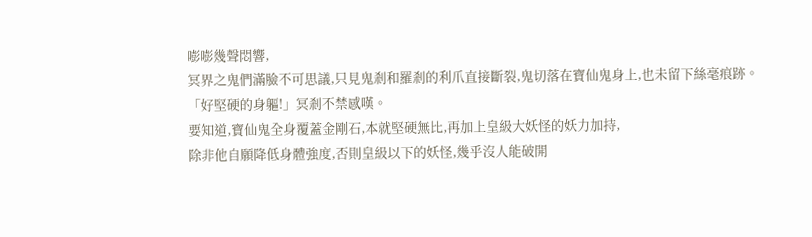嘭嘭幾聲悶響,
冥界之鬼們滿臉不可思議,只見鬼剎和羅剎的利爪直接斷裂,鬼切落在寶仙鬼身上,也未留下絲毫痕跡。
「好堅硬的身軀!」冥剎不禁感嘆。
要知道,寶仙鬼全身覆蓋金剛石,本就堅硬無比,再加上皇級大妖怪的妖力加持,
除非他自願降低身體強度,否則皇級以下的妖怪,幾乎沒人能破開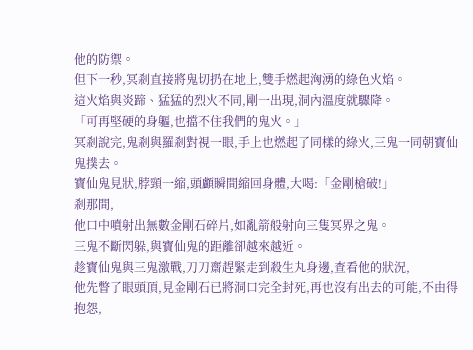他的防禦。
但下一秒,冥剎直接將鬼切扔在地上,雙手燃起洶湧的綠色火焰。
這火焰與炎蹄、猛猛的烈火不同,剛一出現,洞內溫度就驟降。
「可再堅硬的身軀,也擋不住我們的鬼火。」
冥剎說完,鬼剎與羅剎對視一眼,手上也燃起了同樣的綠火,三鬼一同朝寶仙鬼撲去。
寶仙鬼見狀,脖頸一縮,頭顱瞬間縮回身體,大喝:「金剛槍破!」
剎那間,
他口中噴射出無數金剛石碎片,如亂箭般射向三隻冥界之鬼。
三鬼不斷閃躲,與寶仙鬼的距離卻越來越近。
趁寶仙鬼與三鬼激戰,刀刀齋趕緊走到殺生丸身邊,查看他的狀況,
他先瞥了眼頭頂,見金剛石已將洞口完全封死,再也沒有出去的可能,不由得抱怨,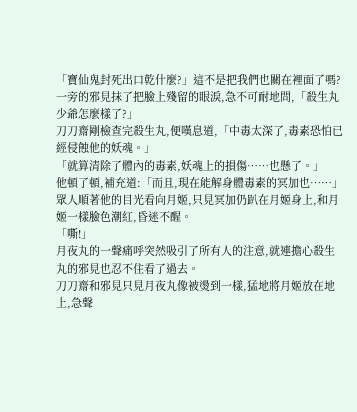「寶仙鬼封死出口乾什麼?」這不是把我們也關在裡面了嗎?
一旁的邪見抹了把臉上殘留的眼淚,急不可耐地問,「殺生丸少爺怎麼樣了?」
刀刀齋剛檢查完殺生丸,便嘆息道,「中毒太深了,毒素恐怕已經侵蝕他的妖魂。」
「就算清除了體內的毒素,妖魂上的損傷……也懸了。」
他頓了頓,補充道:「而且,現在能解身體毒素的冥加也……」
眾人順著他的目光看向月姬,只見冥加仍趴在月姬身上,和月姬一樣臉色潮紅,昏迷不醒。
「嘶!」
月夜丸的一聲痛呼突然吸引了所有人的注意,就連擔心殺生丸的邪見也忍不住看了過去。
刀刀齋和邪見只見月夜丸像被燙到一樣,猛地將月姬放在地上,急聲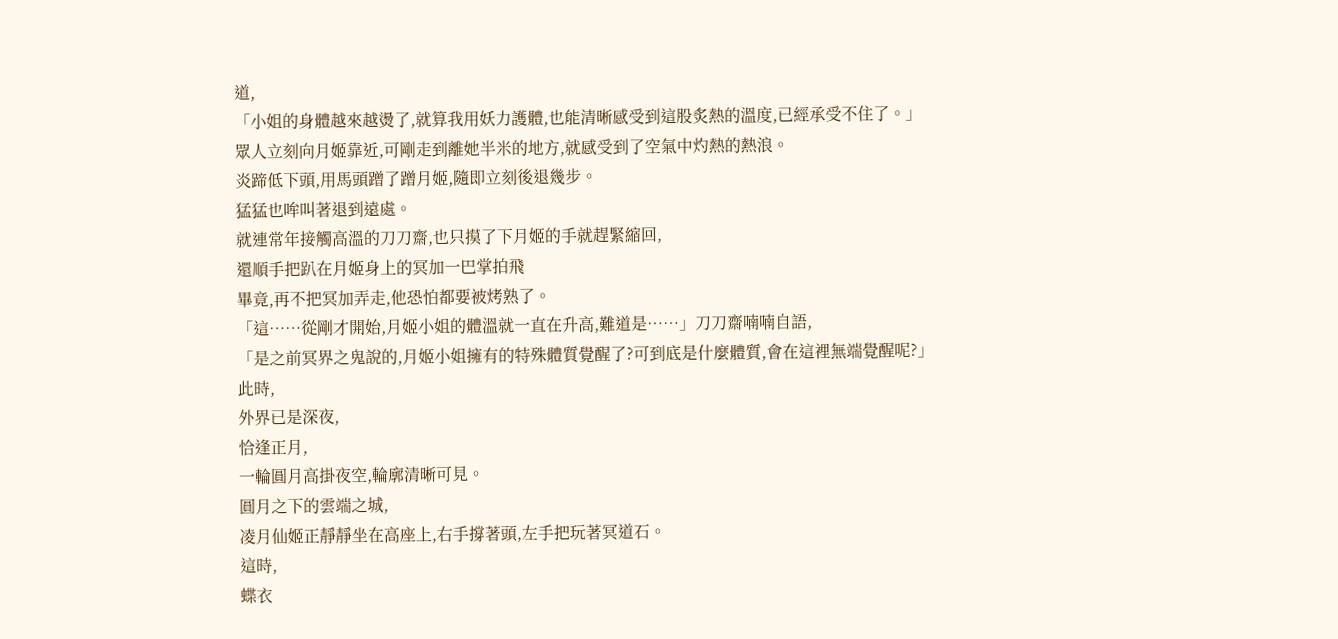道,
「小姐的身體越來越燙了,就算我用妖力護體,也能清晰感受到這股炙熱的溫度,已經承受不住了。」
眾人立刻向月姬靠近,可剛走到離她半米的地方,就感受到了空氣中灼熱的熱浪。
炎蹄低下頭,用馬頭蹭了蹭月姬,隨即立刻後退幾步。
猛猛也哞叫著退到遠處。
就連常年接觸高溫的刀刀齋,也只摸了下月姬的手就趕緊縮回,
還順手把趴在月姬身上的冥加一巴掌拍飛
畢竟,再不把冥加弄走,他恐怕都要被烤熟了。
「這……從剛才開始,月姬小姐的體溫就一直在升高,難道是……」刀刀齋喃喃自語,
「是之前冥界之鬼說的,月姬小姐擁有的特殊體質覺醒了?可到底是什麼體質,會在這裡無端覺醒呢?」
此時,
外界已是深夜,
恰逢正月,
一輪圓月高掛夜空,輪廓清晰可見。
圓月之下的雲端之城,
凌月仙姬正靜靜坐在高座上,右手撐著頭,左手把玩著冥道石。
這時,
蝶衣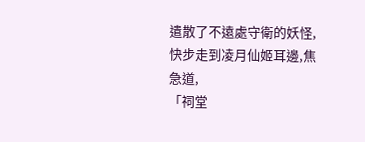遣散了不遠處守衛的妖怪,快步走到凌月仙姬耳邊,焦急道,
「祠堂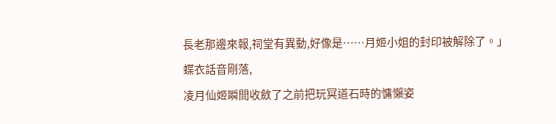長老那邊來報,祠堂有異動,好像是……月姬小姐的封印被解除了。」
蝶衣話音剛落,
凌月仙姬瞬間收斂了之前把玩冥道石時的慵懶姿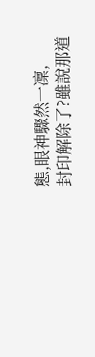態,眼神驟然一凜,
封印解除了?雖說那道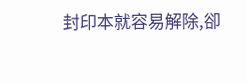封印本就容易解除,卻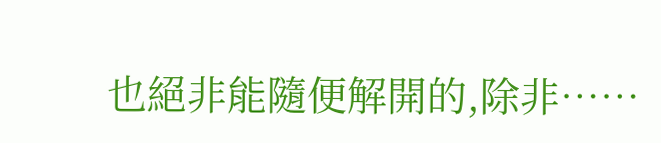也絕非能隨便解開的,除非……